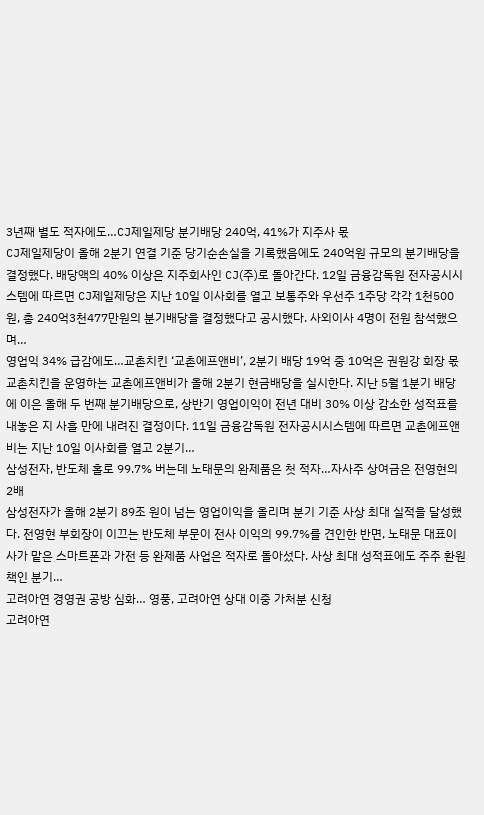3년째 별도 적자에도…CJ제일제당 분기배당 240억, 41%가 지주사 몫
CJ제일제당이 올해 2분기 연결 기준 당기순손실을 기록했음에도 240억원 규모의 분기배당을 결정했다. 배당액의 40% 이상은 지주회사인 CJ(주)로 돌아간다. 12일 금융감독원 전자공시시스템에 따르면 CJ제일제당은 지난 10일 이사회를 열고 보통주와 우선주 1주당 각각 1천500원, 총 240억3천477만원의 분기배당을 결정했다고 공시했다. 사외이사 4명이 전원 참석했으며…
영업익 34% 급감에도…교촌치킨 ‘교촌에프앤비’, 2분기 배당 19억 중 10억은 권원강 회장 몫
교촌치킨을 운영하는 교촌에프앤비가 올해 2분기 현금배당을 실시한다. 지난 5월 1분기 배당에 이은 올해 두 번째 분기배당으로, 상반기 영업이익이 전년 대비 30% 이상 감소한 성적표를 내놓은 지 사흘 만에 내려진 결정이다. 11일 금융감독원 전자공시시스템에 따르면 교촌에프앤비는 지난 10일 이사회를 열고 2분기…
삼성전자, 반도체 홀로 99.7% 버는데 노태문의 완제품은 첫 적자…자사주 상여금은 전영현의 2배
삼성전자가 올해 2분기 89조 원이 넘는 영업이익을 올리며 분기 기준 사상 최대 실적을 달성했다. 전영현 부회장이 이끄는 반도체 부문이 전사 이익의 99.7%를 견인한 반면, 노태문 대표이사가 맡은 스마트폰과 가전 등 완제품 사업은 적자로 돌아섰다. 사상 최대 성적표에도 주주 환원책인 분기…
고려아연 경영권 공방 심화… 영풍, 고려아연 상대 이중 가처분 신청
고려아연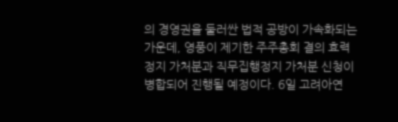의 경영권을 둘러싼 법적 공방이 가속화되는 가운데, 영풍이 제기한 주주총회 결의 효력정지 가처분과 직무집행정지 가처분 신청이 병합되어 진행될 예정이다. 6일 고려아연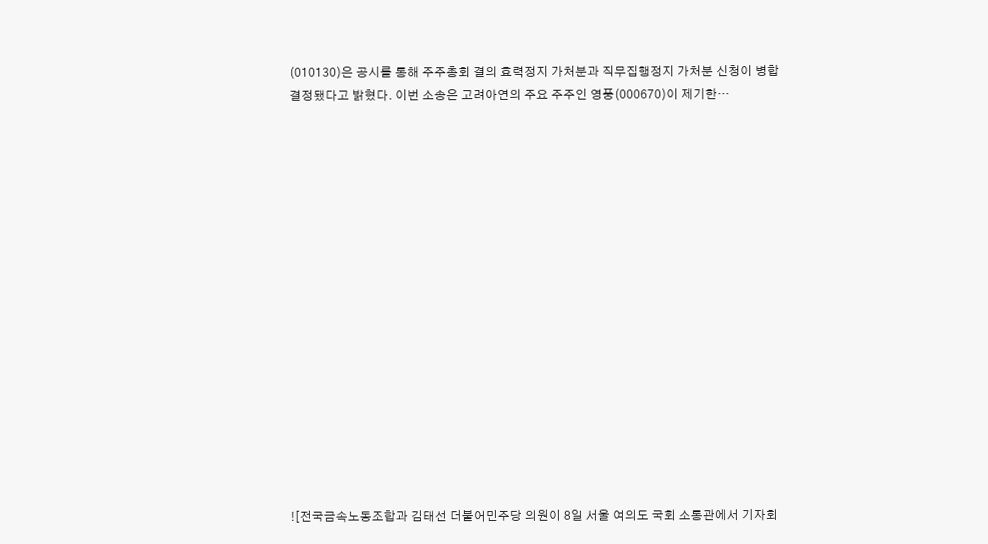(010130)은 공시를 통해 주주총회 결의 효력정지 가처분과 직무집행정지 가처분 신청이 병합 결정됐다고 밝혔다. 이번 소송은 고려아연의 주요 주주인 영풍(000670)이 제기한…

















![전국금속노동조합과 김태선 더불어민주당 의원이 8일 서울 여의도 국회 소통관에서 기자회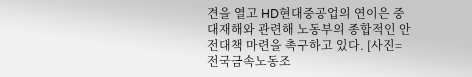견을 열고 HD현대중공업의 연이은 중대재해와 관련해 노동부의 종합적인 안전대책 마련을 촉구하고 있다. [사진=전국금속노동조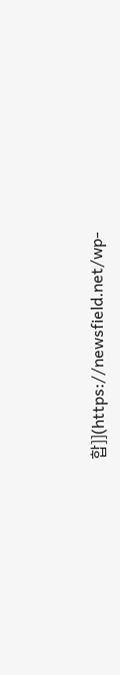합]](https://newsfield.net/wp-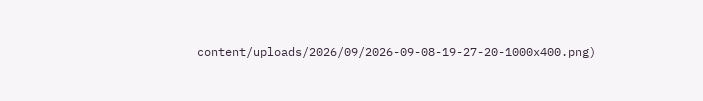content/uploads/2026/09/2026-09-08-19-27-20-1000x400.png)